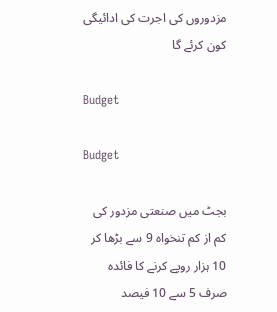مزدوروں کی اجرت کی ادائیگی کون کرئے گا

Budget

Budget

بجٹ میں صنعتی مزدور کی کم از کم تنخواہ 9 سے بڑھا کر 10 ہزار روپے کرنے کا فائدہ صرف 5 سے 10 فیصد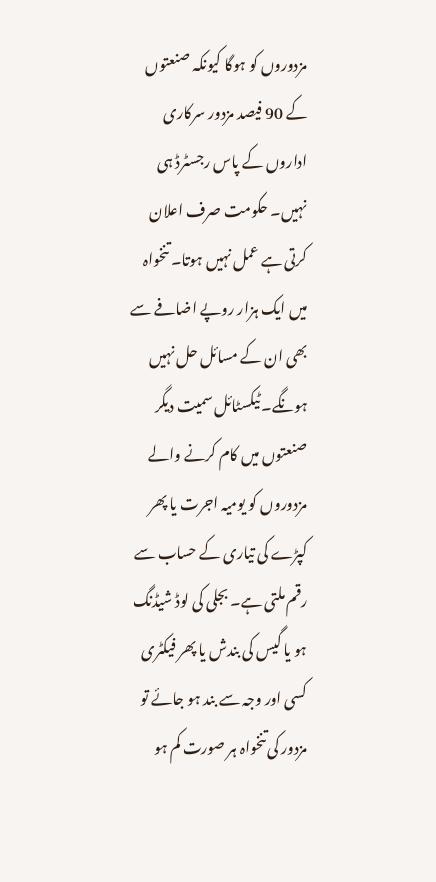مزدوروں کو ہوگا کیونکہ صنعتوں کے 90 فیصد مزدور سرکاری اداروں کے پاس رجسٹرڈ ہی نہیں۔ حکومت صرف اعلان کرتی ہے عمل نہیں ہوتا۔ تنخواہ میں ایک ہزار روپے اضافے سے بھی ان کے مسائل حل نہیں ہونگے۔ ٹیکسٹائل سمیت دیگر صنعتوں میں کام کرنے والے مزدوروں کو یومیہ اجرت یا پھر کپڑے کی تیاری کے حساب سے رقم ملتی ہے۔ بجلی کی لوڈ شیڈنگ ہو یا گیس کی بندش یا پھر فیکٹری کسی اور وجہ سے بند ہو جائے تو مزدور کی تنخواہ ہر صورت کم ہو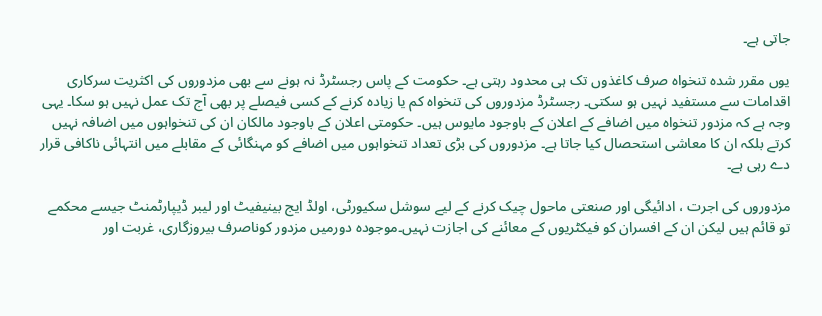جاتی ہے۔

یوں مقرر شدہ تنخواہ صرف کاغذوں تک ہی محدود رہتی ہے۔ حکومت کے پاس رجسٹرڈ نہ ہونے سے بھی مزدوروں کی اکثریت سرکاری اقدامات سے مستفید نہیں ہو سکتی۔ رجسٹرڈ مزدوروں کی تنخواہ کم یا زیادہ کرنے کے کسی فیصلے پر بھی آج تک عمل نہیں ہو سکا۔ یہی وجہ ہے کہ مزدور تنخواہ میں اضافے کے اعلان کے باوجود مایوس ہیں۔ حکومتی اعلان کے باوجود مالکان ان کی تنخواہوں میں اضافہ نہیں کرتے بلکہ ان کا معاشی استحصال کیا جاتا ہے۔ مزدوروں کی بڑی تعداد تنخواہوں میں اضافے کو مہنگائی کے مقابلے میں انتہائی ناکافی قرار دے رہی ہے۔

مزدوروں کی اجرت ، ادائیگی اور صنعتی ماحول چیک کرنے کے لیے سوشل سکیورٹی، اولڈ ایج بینیفیٹ اور لیبر ڈیپارٹمنٹ جیسے محکمے تو قائم ہیں لیکن ان کے افسران کو فیکٹریوں کے معائنے کی اجازت نہیں۔موجودہ دورمیں مزدور کوناصرف بیروزگاری، غربت اور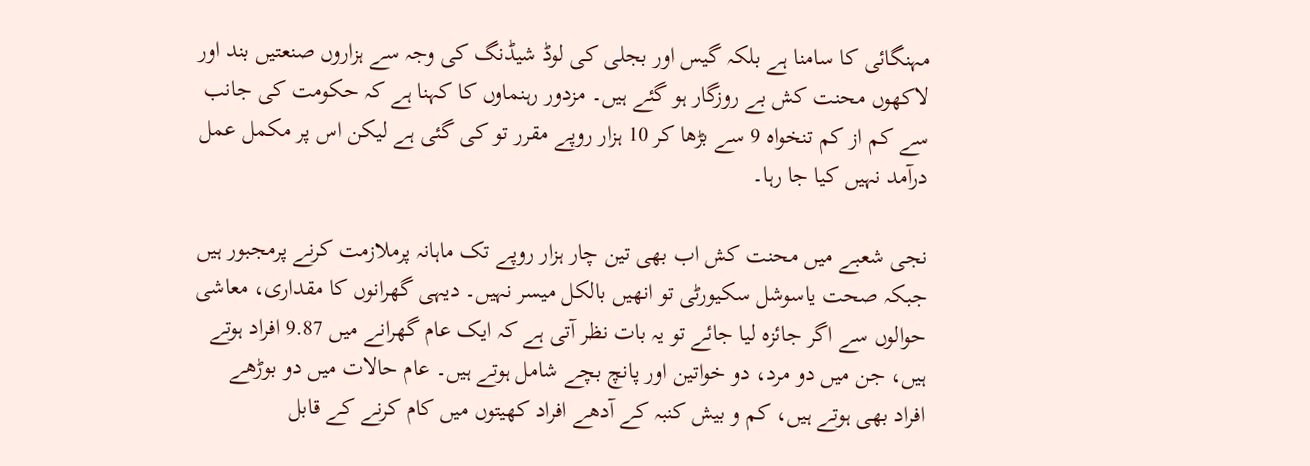مہنگائی کا سامنا ہے بلکہ گیس اور بجلی کی لوڈ شیڈنگ کی وجہ سے ہزاروں صنعتیں بند اور لاکھوں محنت کش بے روزگار ہو گئے ہیں۔ مزدور رہنماوں کا کہنا ہے کہ حکومت کی جانب سے کم از کم تنخواہ 9 سے بڑھا کر 10 ہزار روپے مقرر تو کی گئی ہے لیکن اس پر مکمل عمل درآمد نہیں کیا جا رہا۔

نجی شعبے میں محنت کش اب بھی تین چار ہزار روپے تک ماہانہ پرملازمت کرنے پرمجبور ہیں جبکہ صحت یاسوشل سکیورٹی تو انھیں بالکل میسر نہیں۔ دیہی گھرانوں کا مقداری، معاشی حوالوں سے اگر جائزہ لیا جائے تو یہ بات نظر آتی ہے کہ ایک عام گھرانے میں 9.87 افراد ہوتے ہیں، جن میں دو مرد، دو خواتین اور پانچ بچے شامل ہوتے ہیں۔ عام حالات میں دو بوڑھے افراد بھی ہوتے ہیں، کم و بیش کنبہ کے آدھے افراد کھیتوں میں کام کرنے کے قابل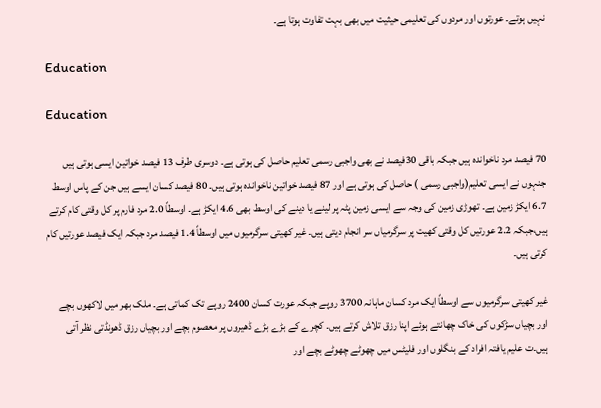نہیں ہوتے۔ عورتوں اور مردوں کی تعلیمی حیثیت میں بھی بہت تفاوت ہوتا ہے۔

Education

Education

70 فیصد مرد ناخواندہ ہیں جبکہ باقی 30فیصد نے بھی واجبی رسمی تعلیم حاصل کی ہوتی ہے۔ دوسری طرف 13 فیصد خواتین ایسی ہوتی ہیں جنہوں نے ایسی تعلیم(واجبی رسمی ) حاصل کی ہوتی ہے اور 87 فیصد خواتین ناخواندہ ہوتی ہیں۔ 80 فیصد کسان ایسے ہیں جن کے پاس اوسط 6.7 ایکڑ زمین ہے۔ تھوڑی زمین کی وجہ سے ایسی زمین پٹہ پر لینے یا دینے کی اوسط بھی 4.6 ایکڑ ہے۔ اوسطاً 2.0 مرد فارم پر کل وقتی کام کرتے ہیں،جبکہ 2.2 عورتیں کل وقتی کھیت پر سرگرمیاں سر انجام دیتی ہیں۔ غیر کھیتی سرگرمیوں میں اوسطاً 1.4 فیصد مرد جبکہ ایک فیصد عورتیں کام کرتی ہیں۔

غیر کھیتی سرگرمیوں سے اوسطاً ایک مرد کسان ماہانہ 3700 روپے جبکہ عورت کسان 2400 روپے تک کماتی ہے۔ ملک بھر میں لاکھوں بچے اور بچیاں سڑکوں کی خاک چھانتے ہوئے اپنا رزق تلاش کرتے ہیں۔ کچرے کے بڑے بڑے ڈھیروں پر معصوم بچے اور بچیاں رزق ڈھونڈتی نظر آتی ہیں۔ت علیم یافتہ افراد کے بنگلوں اور فلیٹس میں چھوٹے چھوٹے بچے اور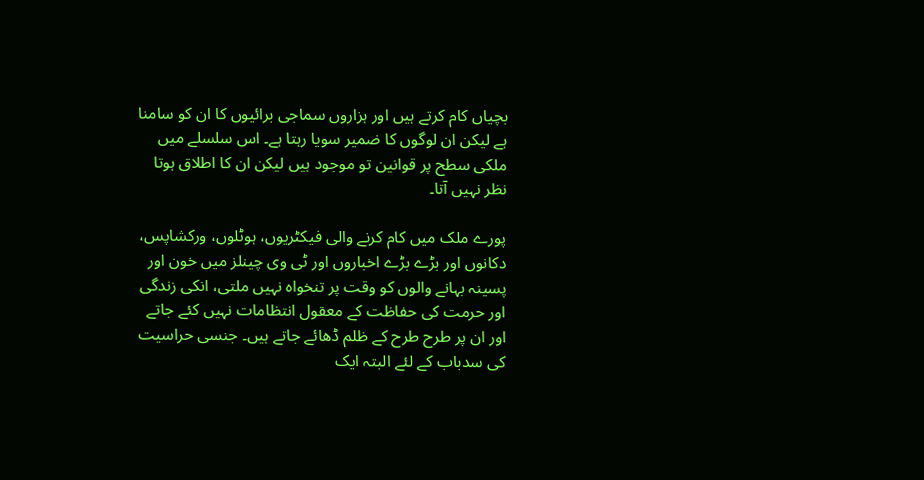بچیاں کام کرتے ہیں اور ہزاروں سماجی برائیوں کا ان کو سامنا ہے لیکن ان لوگوں کا ضمیر سویا رہتا ہے۔ اس سلسلے میں ملکی سطح پر قوانین تو موجود ہیں لیکن ان کا اطلاق ہوتا نظر نہیں آتا۔

پورے ملک میں کام کرنے والی فیکٹریوں، ہوٹلوں، ورکشاپس، دکانوں اور بڑے بڑے اخباروں اور ٹی وی چینلز میں خون اور پسینہ بہانے والوں کو وقت پر تنخواہ نہیں ملتی، انکی زندگی اور حرمت کی حفاظت کے معقول انتظامات نہیں کئے جاتے اور ان پر طرح طرح کے ظلم ڈھائے جاتے ہیں۔ جنسی حراسیت کی سدباب کے لئے البتہ ایک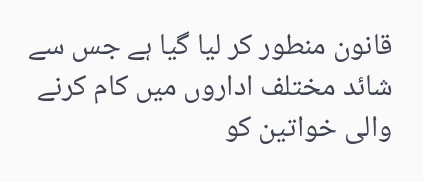قانون منطور کر لیا گیا ہے جس سے شائد مختلف اداروں میں کام کرنے والی خواتین کو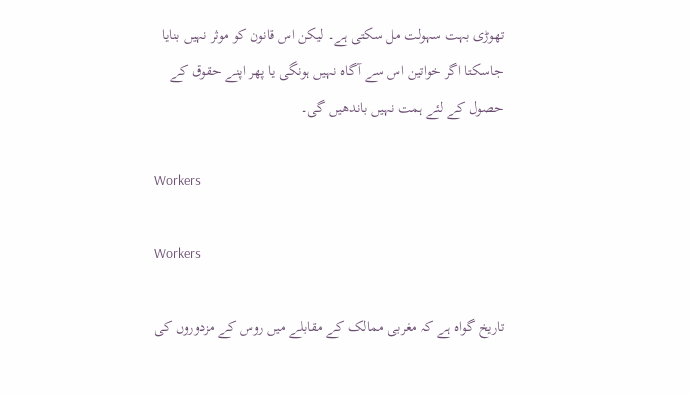تھوڑی بہت سہولت مل سکتی ہے۔ لیکن اس قانون کو موثر نہیں بنایا جاسکتا اگر خواتین اس سے آگاہ نہیں ہونگی یا پھر اپنے حقوق کے حصول کے لئے ہمت نہیں باندھیں گی۔

Workers

Workers

تاریخ گواہ ہے کہ مغربی ممالک کے مقابلے میں روس کے مزدوروں کی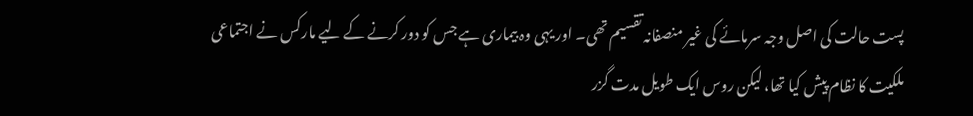پست حالت کی اصل وجہ سرمائے کی غیر منصفانہ تقسیم تھی۔ اور یہی وہ بیماری ہے جس کو دور کرنے کے لیے مارکس نے اجتماعی ملکیت کا نظام پیش کیا تھا، لیکن روس ایک طویل مدت گزر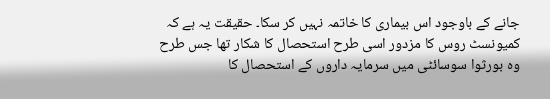جانے کے باوجود اس بیماری کا خاتمہ نہیں کر سکا۔ حقیقت یہ ہے کہ کمیونسٹ روس کا مزدور اسی طرح استحصال کا شکار تھا جس طرح وہ بورثوا سوسائٹی میں سرمایہ داروں کے استحصال کا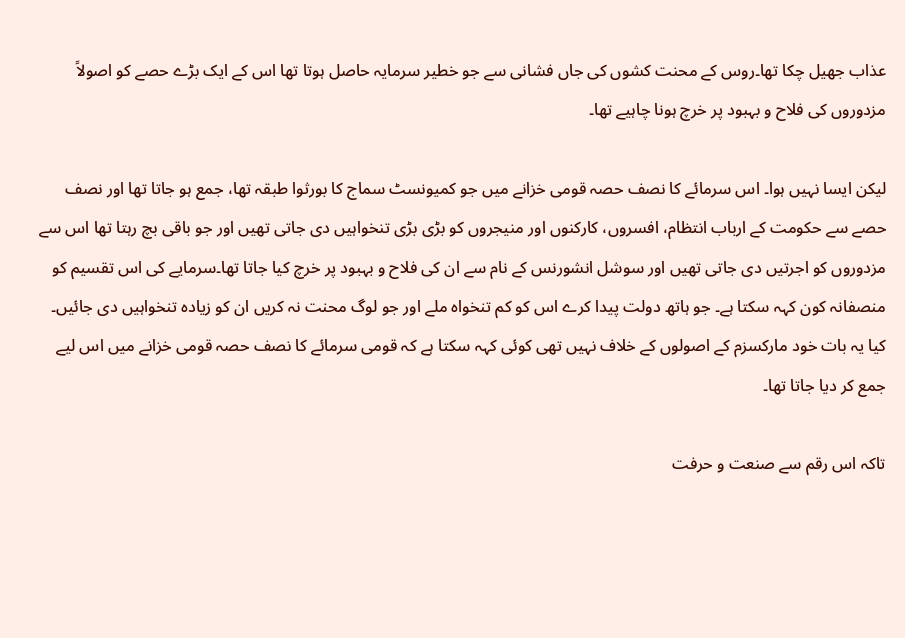عذاب جھیل چکا تھا۔روس کے محنت کشوں کی جاں فشانی سے جو خطیر سرمایہ حاصل ہوتا تھا اس کے ایک بڑے حصے کو اصولاً مزدوروں کی فلاح و بہبود پر خرچ ہونا چاہیے تھا۔

لیکن ایسا نہیں ہوا۔ اس سرمائے کا نصف حصہ قومی خزانے میں جو کمیونسٹ سماج کا بورثوا طبقہ تھا، جمع ہو جاتا تھا اور نصف حصے سے حکومت کے ارباب انتظام، افسروں، کارکنوں اور منیجروں کو بڑی بڑی تنخواہیں دی جاتی تھیں اور جو باقی بچ رہتا تھا اس سے مزدوروں کو اجرتیں دی جاتی تھیں اور سوشل انشورنس کے نام سے ان کی فلاح و بہبود پر خرچ کیا جاتا تھا۔سرمایے کی اس تقسیم کو منصفانہ کون کہہ سکتا ہے۔ جو ہاتھ دولت پیدا کرے اس کو کم تنخواہ ملے اور جو لوگ محنت نہ کریں ان کو زیادہ تنخواہیں دی جائیں۔ کیا یہ بات خود مارکسزم کے اصولوں کے خلاف نہیں تھی کوئی کہہ سکتا ہے کہ قومی سرمائے کا نصف حصہ قومی خزانے میں اس لیے جمع کر دیا جاتا تھا۔

تاکہ اس رقم سے صنعت و حرفت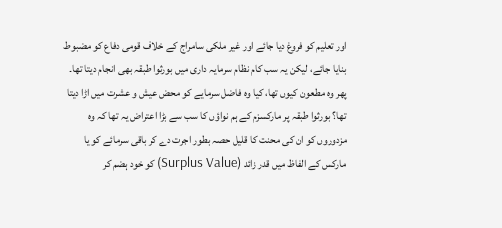اور تعلیم کو فروغ دیا جائے اور غیر ملکی سامراج کے خلاف قومی دفاع کو مضبوط بنایا جائے، لیکن یہ سب کام نظام سرمایہ داری میں بورثوا طبقہ بھی انجام دیتا تھا۔ پھر وہ مطعون کیوں تھا، کیا وہ فاضل سرمایے کو محض عیش و عشرت میں اڑا دیتا تھا؟ بورثوا طبقہ پر مارکسزم کے ہم نواؤں کا سب سے بڑا اعتراض یہ تھا کہ وہ مزدوروں کو ان کی محنت کا قلیل حصہ بطور اجرت دے کر باقی سرمائے کو یا مارکس کے الفاظ میں قدر زائد (Surplus Value) کو خود ہضم کر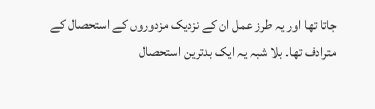جاتا تھا اور یہ طرز عمل ان کے نزدیک مزدوروں کے استحصال کے مترادف تھا۔ بلا شبہ یہ ایک بدترین استحصال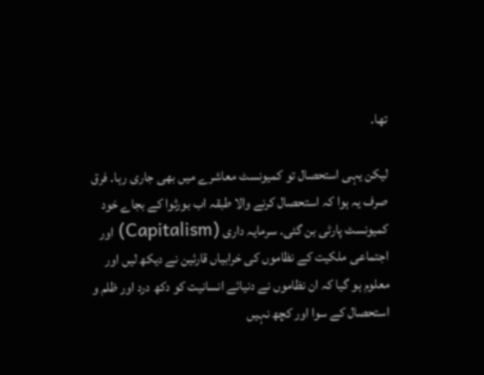تھا۔

لیکن یہی استحصال تو کمیونسٹ معاشرے میں بھی جاری رہا۔ فرق صرف یہ ہوا کہ استحصال کرنے والا طبقہ اب بورثوا کے بجاے خود کمیونسٹ پارٹی بن گئی۔ سرمایہ داری (Capitalism) اور اجتماعی ملکیت کے نظاموں کی خرابیاں قارئین نے دیکھ لیں اور معلوم ہو گیا کہ ان نظاموں نے دنیائے انسانیت کو دکھ درد اور ظلم و استحصال کے سوا اور کچھ نہیں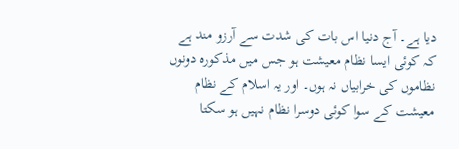دیا ہے۔ آج دنیا اس بات کی شدت سے آرزو مند ہے کہ کوئی ایسا نظام معیشت ہو جس میں مذکورہ دونوں نظاموں کی خرابیاں نہ ہوں۔ اور یہ اسلام کے نظام معیشت کے سوا کوئی دوسرا نظام نہیں ہو سکتا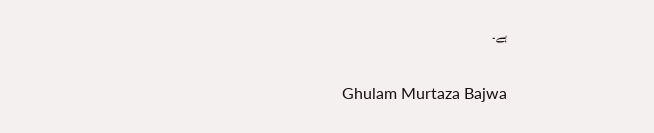ہے۔

Ghulam Murtaza Bajwa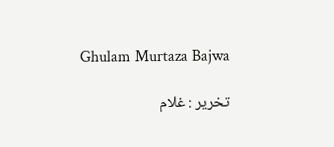Ghulam Murtaza Bajwa

تخریر : غلام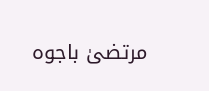مرتضیٰ باجوہ